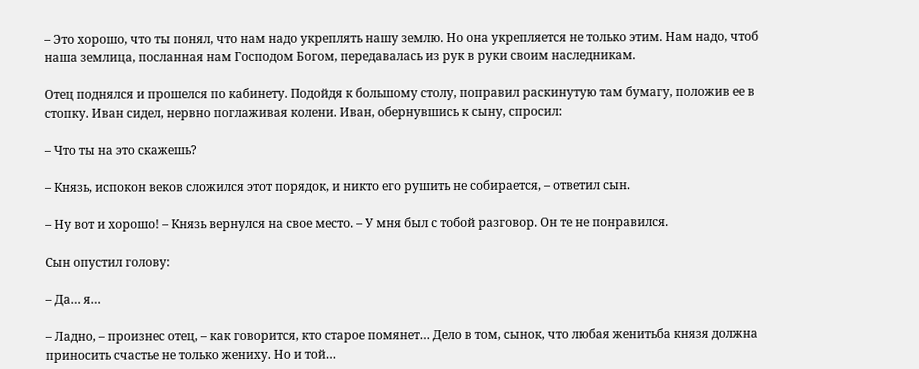– Это хорошо, что ты понял, что нам надо укреплять нашу землю. Но она укрепляется не только этим. Нам надо, чтоб наша землица, посланная нам Господом Богом, передавалась из рук в руки своим наследникам.

Отец поднялся и прошелся по кабинету. Подойдя к большому столу, поправил раскинутую там бумагу, положив ее в стопку. Иван сидел, нервно поглаживая колени. Иван, обернувшись к сыну, спросил:

– Что ты на это скажешь?

– Князь, испокон веков сложился этот порядок, и никто его рушить не собирается, – ответил сын.

– Ну вот и хорошо! – Князь вернулся на свое место. – У мня был с тобой разговор. Он те не понравился.

Сын опустил голову:

– Да… я…

– Ладно, – произнес отец, – как говорится, кто старое помянет… Дело в том, сынок, что любая женитьба князя должна приносить счастье не только жениху. Но и той…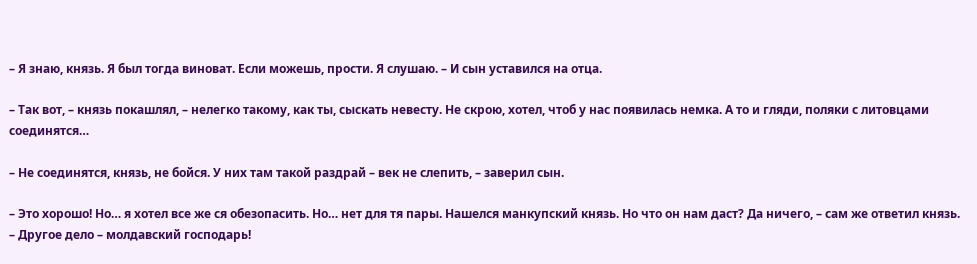– Я знаю, князь. Я был тогда виноват. Если можешь, прости. Я слушаю. – И сын уставился на отца.

– Так вот, – князь покашлял, – нелегко такому, как ты, сыскать невесту. Не скрою, хотел, чтоб у нас появилась немка. А то и гляди, поляки с литовцами соединятся…

– Не соединятся, князь, не бойся. У них там такой раздрай – век не слепить, – заверил сын.

– Это хорошо! Но… я хотел все же ся обезопасить. Но… нет для тя пары. Нашелся манкупский князь. Но что он нам даст? Да ничего, – сам же ответил князь. – Другое дело – молдавский господарь!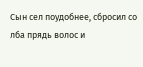Сын сел поудобнее, сбросил со лба прядь волос и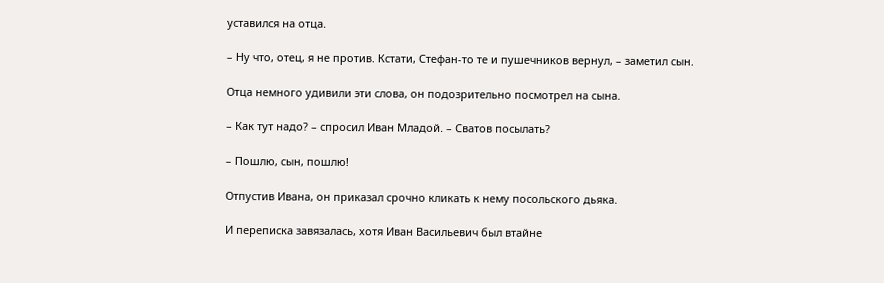уставился на отца.

– Ну что, отец, я не против. Кстати, Стефан-то те и пушечников вернул, – заметил сын.

Отца немного удивили эти слова, он подозрительно посмотрел на сына.

– Как тут надо? – спросил Иван Младой. – Сватов посылать?

– Пошлю, сын, пошлю!

Отпустив Ивана, он приказал срочно кликать к нему посольского дьяка.

И переписка завязалась, хотя Иван Васильевич был втайне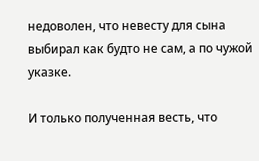недоволен, что невесту для сына выбирал как будто не сам, а по чужой указке.

И только полученная весть, что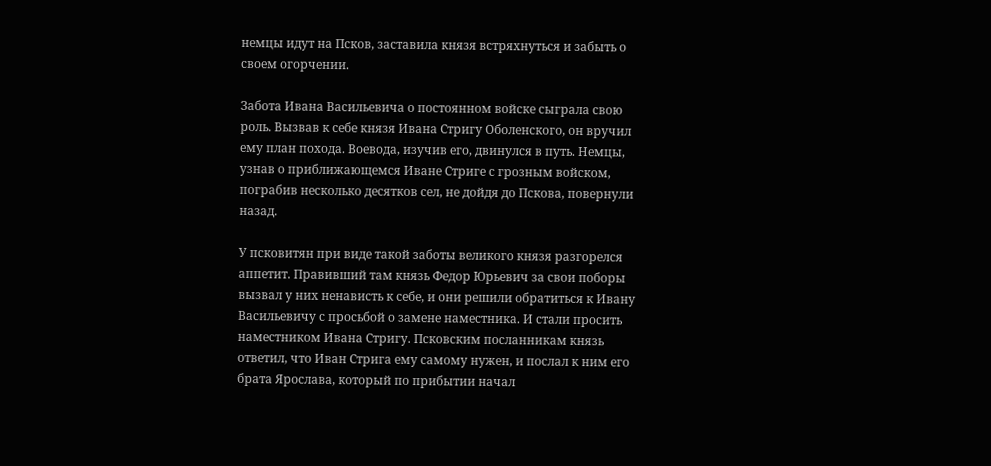немцы идут на Псков, заставила князя встряхнуться и забыть о своем огорчении.

Забота Ивана Васильевича о постоянном войске сыграла свою роль. Вызвав к себе князя Ивана Стригу Оболенского, он вручил ему план похода. Воевода, изучив его, двинулся в путь. Немцы, узнав о приближающемся Иване Стриге с грозным войском, пограбив несколько десятков сел, не дойдя до Пскова, повернули назад.

У псковитян при виде такой заботы великого князя разгорелся аппетит. Правивший там князь Федор Юрьевич за свои поборы вызвал у них ненависть к себе, и они решили обратиться к Ивану Васильевичу с просьбой о замене наместника. И стали просить наместником Ивана Стригу. Псковским посланникам князь ответил, что Иван Стрига ему самому нужен, и послал к ним его брата Ярослава, который по прибытии начал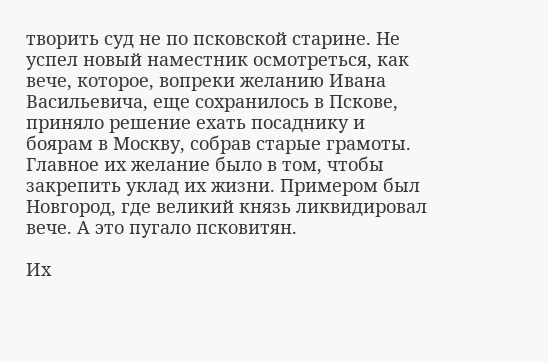творить суд не по псковской старине. Не успел новый наместник осмотреться, как вече, которое, вопреки желанию Ивана Васильевича, еще сохранилось в Пскове, приняло решение ехать посаднику и боярам в Москву, собрав старые грамоты. Главное их желание было в том, чтобы закрепить уклад их жизни. Примером был Новгород, где великий князь ликвидировал вече. А это пугало псковитян.

Их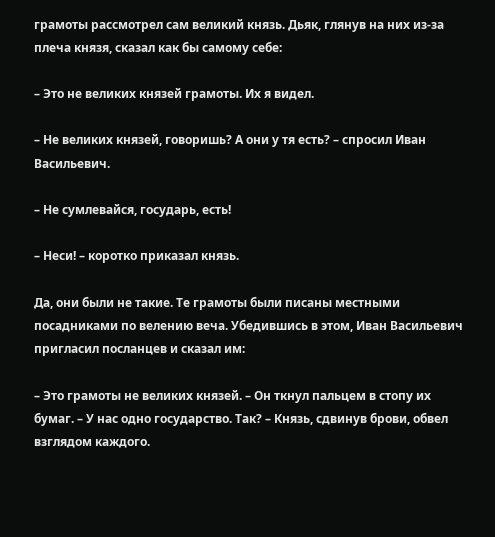грамоты рассмотрел сам великий князь. Дьяк, глянув на них из-за плеча князя, сказал как бы самому себе:

– Это не великих князей грамоты. Их я видел.

– Не великих князей, говоришь? А они у тя есть? – спросил Иван Васильевич.

– Не сумлевайся, государь, есть!

– Неси! – коротко приказал князь.

Да, они были не такие. Те грамоты были писаны местными посадниками по велению веча. Убедившись в этом, Иван Васильевич пригласил посланцев и сказал им:

– Это грамоты не великих князей. – Он ткнул пальцем в стопу их бумаг. – У нас одно государство. Так? – Князь, сдвинув брови, обвел взглядом каждого.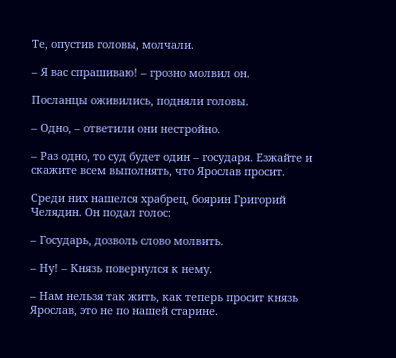Те, опустив головы, молчали.

– Я вас спрашиваю! – грозно молвил он.

Посланцы оживились, подняли головы.

– Одно, – ответили они нестройно.

– Раз одно, то суд будет один – государя. Езжайте и скажите всем выполнять, что Ярослав просит.

Среди них нашелся храбрец, боярин Григорий Челядин. Он подал голос:

– Государь, дозволь слово молвить.

– Ну! – Князь повернулся к нему.

– Нам нельзя так жить, как теперь просит князь Ярослав, это не по нашей старине.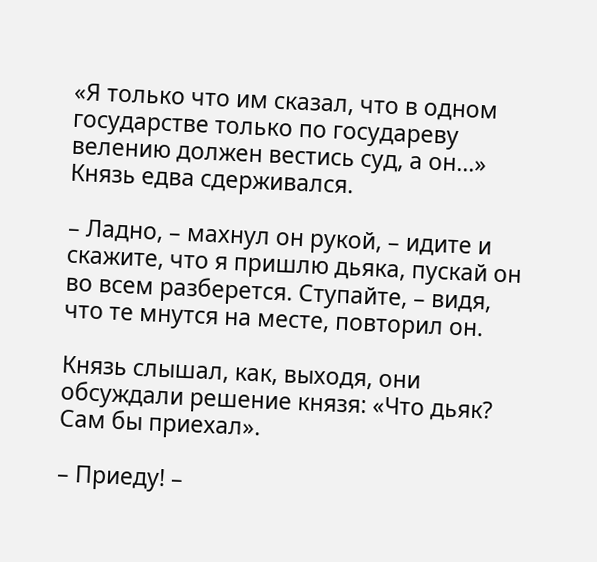«Я только что им сказал, что в одном государстве только по государеву велению должен вестись суд, а он…» Князь едва сдерживался.

– Ладно, – махнул он рукой, – идите и скажите, что я пришлю дьяка, пускай он во всем разберется. Ступайте, – видя, что те мнутся на месте, повторил он.

Князь слышал, как, выходя, они обсуждали решение князя: «Что дьяк? Сам бы приехал».

– Приеду! –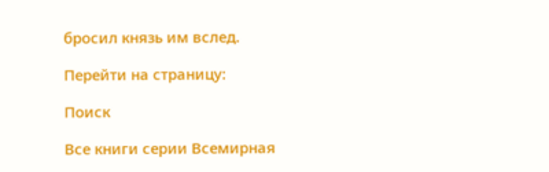бросил князь им вслед.

Перейти на страницу:

Поиск

Все книги серии Всемирная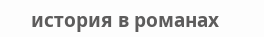история в романах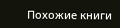Похожие книги